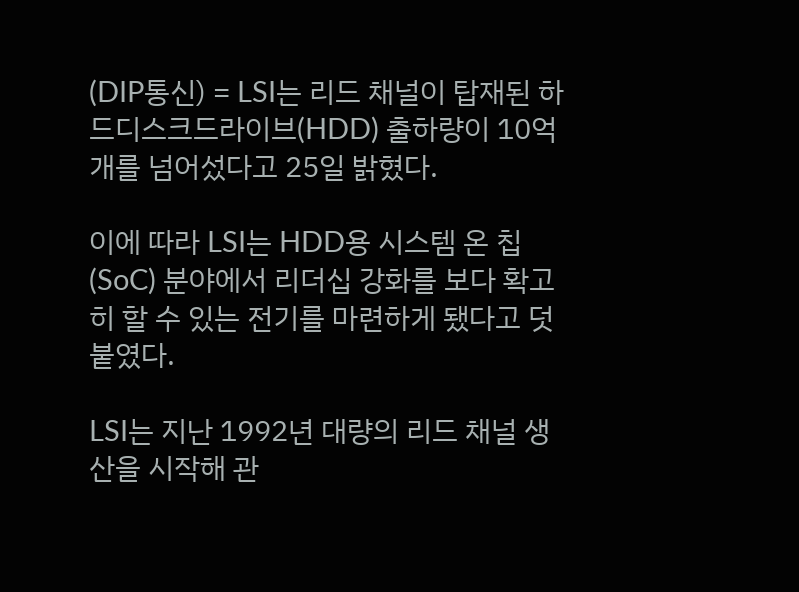(DIP통신) = LSI는 리드 채널이 탑재된 하드디스크드라이브(HDD) 출하량이 10억 개를 넘어섰다고 25일 밝혔다.

이에 따라 LSI는 HDD용 시스템 온 칩(SoC) 분야에서 리더십 강화를 보다 확고히 할 수 있는 전기를 마련하게 됐다고 덧붙였다.

LSI는 지난 1992년 대량의 리드 채널 생산을 시작해 관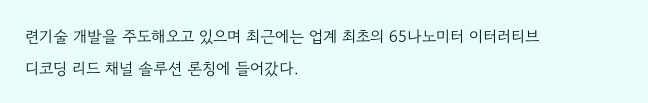련기술 개발을 주도해오고 있으며 최근에는 업계 최초의 65나노미터 이터러티브 디코딩 리드 채널 솔루션 론칭에 들어갔다.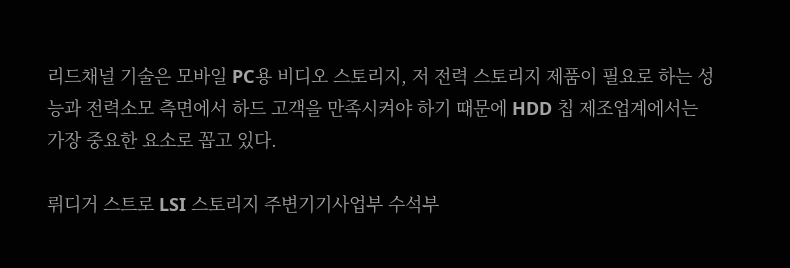리드채널 기술은 모바일 PC용 비디오 스토리지, 저 전력 스토리지 제품이 필요로 하는 성능과 전력소모 측면에서 하드 고객을 만족시켜야 하기 때문에 HDD 칩 제조업계에서는 가장 중요한 요소로 꼽고 있다.

뤼디거 스트로 LSI 스토리지 주변기기사업부 수석부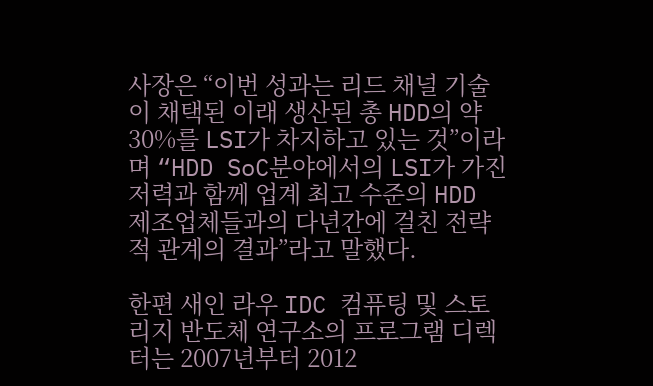사장은 “이번 성과는 리드 채널 기술이 채택된 이래 생산된 총 HDD의 약 30%를 LSI가 차지하고 있는 것”이라며 “HDD SoC분야에서의 LSI가 가진 저력과 함께 업계 최고 수준의 HDD 제조업체들과의 다년간에 걸친 전략적 관계의 결과”라고 말했다.

한편 새인 라우 IDC 컴퓨팅 및 스토리지 반도체 연구소의 프로그램 디렉터는 2007년부터 2012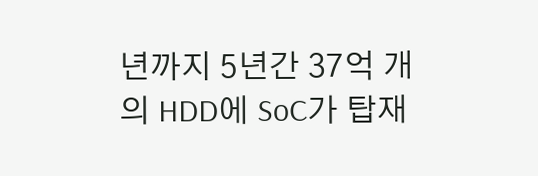년까지 5년간 37억 개의 HDD에 SoC가 탑재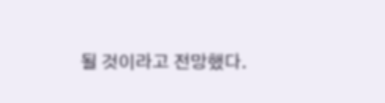될 것이라고 전망했다.